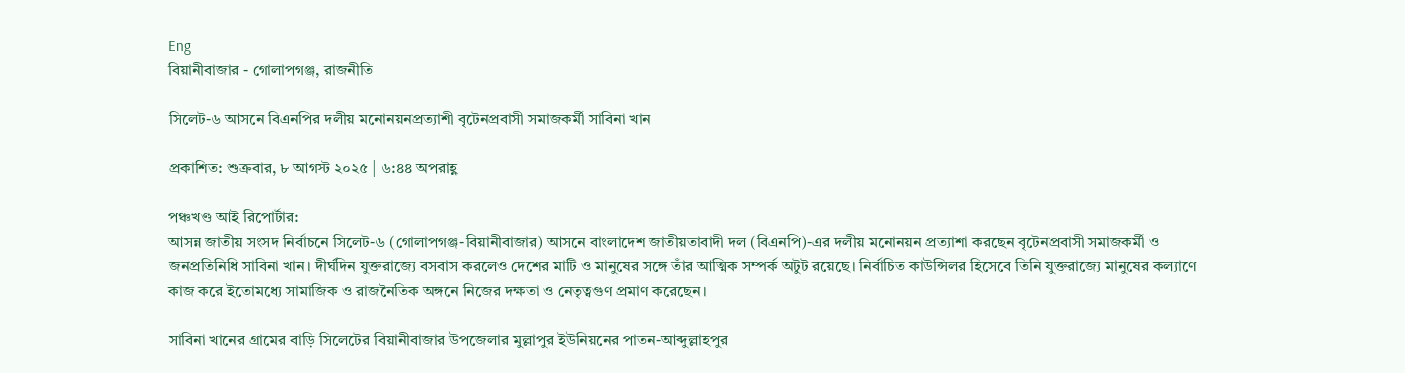Eng
বিয়ানীবাজার - গোলাপগঞ্জ, রাজনীতি

সিলেট-৬ আসনে বিএনপির দলীয় মনোনয়নপ্রত্যাশী বৃটেনপ্রবাসী সমাজকর্মী সাবিনা খান

প্রকাশিত: শুক্রবার, ৮ আগস্ট ২০২৫ | ৬:৪৪ অপরাহ্ণ

পঞ্চখণ্ড আই রিপোর্টার:
আসন্ন জাতীয় সংসদ নির্বাচনে সিলেট-৬ (গোলাপগঞ্জ-বিয়ানীবাজার) আসনে বাংলাদেশ জাতীয়তাবাদী দল (বিএনপি)-এর দলীয় মনোনয়ন প্রত্যাশা করছেন বৃটেনপ্রবাসী সমাজকর্মী ও জনপ্রতিনিধি সাবিনা খান। দীর্ঘদিন যুক্তরাজ্যে বসবাস করলেও দেশের মাটি ও মানুষের সঙ্গে তাঁর আত্মিক সম্পর্ক অটুট রয়েছে। নির্বাচিত কাউন্সিলর হিসেবে তিনি যুক্তরাজ্যে মানুষের কল্যাণে কাজ করে ইতোমধ্যে সামাজিক ও রাজনৈতিক অঙ্গনে নিজের দক্ষতা ও নেতৃত্বগুণ প্রমাণ করেছেন।

সাবিনা খানের গ্রামের বাড়ি সিলেটের বিয়ানীবাজার উপজেলার মুল্লাপুর ইউনিয়নের পাতন-আব্দুল্লাহপুর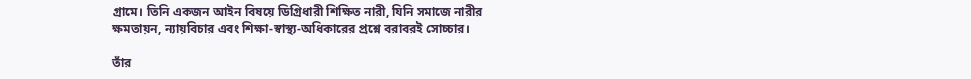গ্রামে। তিনি একজন আইন বিষয়ে ডিগ্রিধারী শিক্ষিত নারী, যিনি সমাজে নারীর ক্ষমতায়ন, ন্যায়বিচার এবং শিক্ষা-স্বাস্থ্য-অধিকারের প্রশ্নে বরাবরই সোচ্চার।

তাঁর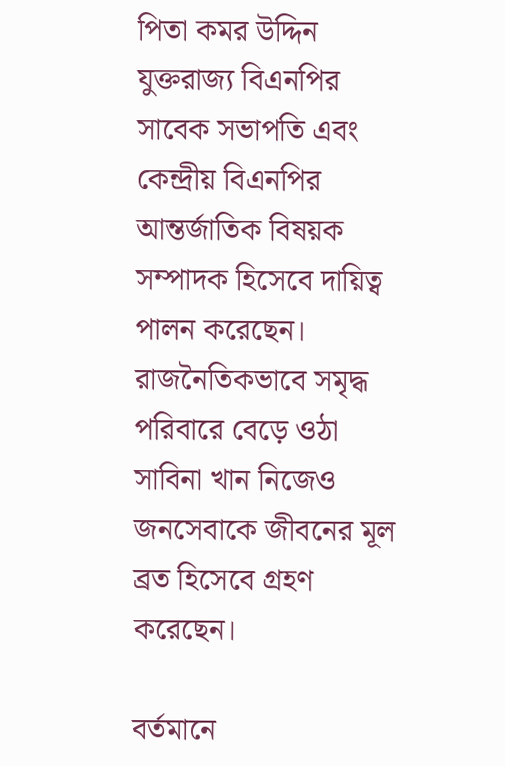পিতা কমর উদ্দিন যুক্তরাজ্য বিএনপির সাবেক সভাপতি এবং কেন্দ্রীয় বিএনপির আন্তর্জাতিক বিষয়ক সম্পাদক হিসেবে দায়িত্ব পালন করেছেন। রাজনৈতিকভাবে সমৃদ্ধ পরিবারে বেড়ে ওঠা সাবিনা খান নিজেও জনসেবাকে জীবনের মূল ব্রত হিসেবে গ্রহণ করেছেন।

বর্তমানে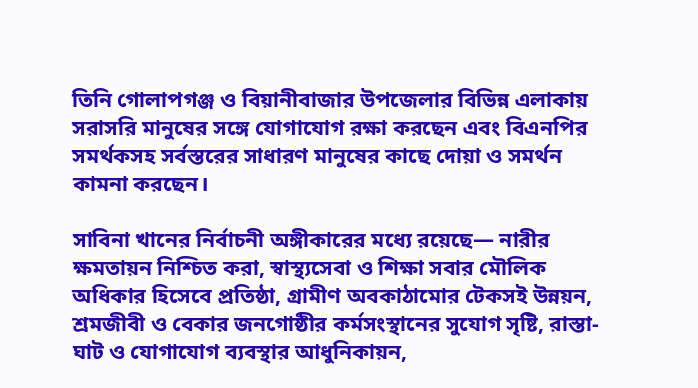তিনি গোলাপগঞ্জ ও বিয়ানীবাজার উপজেলার বিভিন্ন এলাকায় সরাসরি মানুষের সঙ্গে যোগাযোগ রক্ষা করছেন এবং বিএনপির সমর্থকসহ সর্বস্তরের সাধারণ মানুষের কাছে দোয়া ও সমর্থন কামনা করছেন।

সাবিনা খানের নির্বাচনী অঙ্গীকারের মধ্যে রয়েছে— নারীর ক্ষমতায়ন নিশ্চিত করা, স্বাস্থ্যসেবা ও শিক্ষা সবার মৌলিক অধিকার হিসেবে প্রতিষ্ঠা, গ্রামীণ অবকাঠামোর টেকসই উন্নয়ন, শ্রমজীবী ও বেকার জনগোষ্ঠীর কর্মসংস্থানের সুযোগ সৃষ্টি, রাস্তা-ঘাট ও যোগাযোগ ব্যবস্থার আধুনিকায়ন,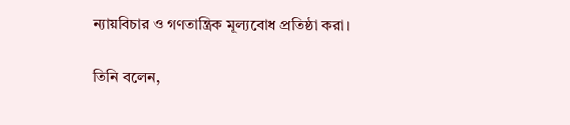ন্যায়বিচার ও গণতান্ত্রিক মূল্যবোধ প্রতিষ্ঠা করা।

তিনি বলেন,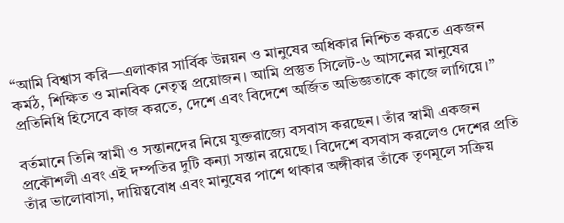“আমি বিশ্বাস করি—এলাকার সার্বিক উন্নয়ন ও মানুষের অধিকার নিশ্চিত করতে একজন কর্মঠ, শিক্ষিত ও মানবিক নেতৃত্ব প্রয়োজন। আমি প্রস্তুত সিলেট-৬ আসনের মানুষের প্রতিনিধি হিসেবে কাজ করতে, দেশে এবং বিদেশে অর্জিত অভিজ্ঞতাকে কাজে লাগিয়ে।”

বর্তমানে তিনি স্বামী ও সন্তানদের নিয়ে যুক্তরাজ্যে বসবাস করছেন। তাঁর স্বামী একজন প্রকৌশলী এবং এই দম্পতির দুটি কন্যা সন্তান রয়েছে। বিদেশে বসবাস করলেও দেশের প্রতি তাঁর ভালোবাসা, দায়িত্ববোধ এবং মানুষের পাশে থাকার অঙ্গীকার তাঁকে তৃণমূলে সক্রিয়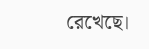রেখেছে।